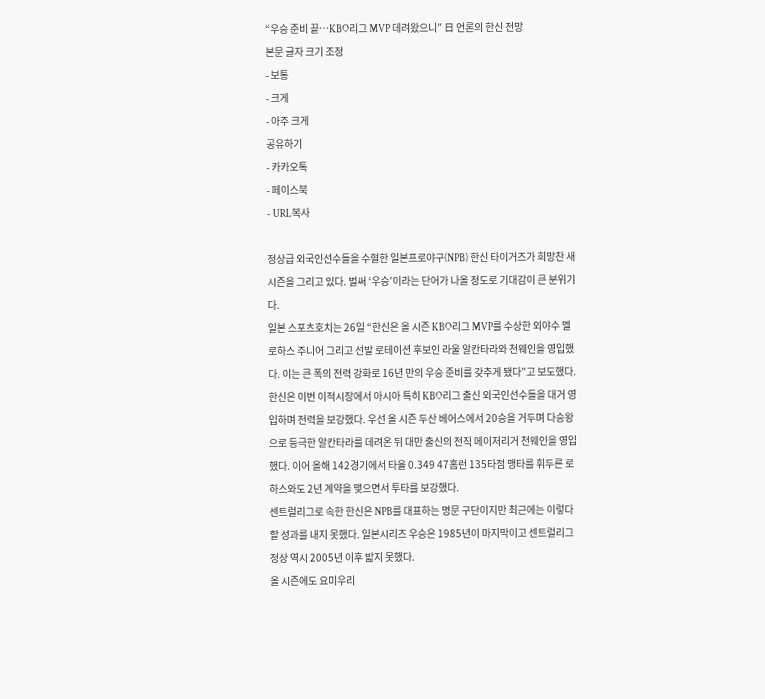“우승 준비 끝…KBO리그 MVP 데려왔으니” 日 언론의 한신 전망
본문 글자 크기 조정
- 보통
- 크게
- 아주 크게
공유하기
- 카카오톡
- 페이스북
- URL복사

정상급 외국인선수들을 수혈한 일본프로야구(NPB) 한신 타이거즈가 희망찬 새 시즌을 그리고 있다. 벌써 ‘우승’이라는 단어가 나올 정도로 기대감이 큰 분위기다.
일본 스포츠호치는 26일 “한신은 올 시즌 KBO리그 MVP를 수상한 외야수 멜 로하스 주니어 그리고 선발 로테이션 후보인 라울 알칸타라와 천웨인을 영입했다. 이는 큰 폭의 전력 강화로 16년 만의 우승 준비를 갖추게 됐다”고 보도했다.
한신은 이번 이적시장에서 아시아 특히 KBO리그 출신 외국인선수들을 대거 영입하며 전력을 보강했다. 우선 올 시즌 두산 베어스에서 20승을 거두며 다승왕으로 등극한 알칸타라를 데려온 뒤 대만 출신의 전직 메이저리거 천웨인을 영입했다. 이어 올해 142경기에서 타율 0.349 47홈런 135타점 맹타를 휘두른 로하스와도 2년 계약을 맺으면서 투타를 보강했다.
센트럴리그로 속한 한신은 NPB를 대표하는 명문 구단이지만 최근에는 이렇다 할 성과를 내지 못했다. 일본시리즈 우승은 1985년이 마지막이고 센트럴리그 정상 역시 2005년 이후 밟지 못했다.
올 시즌에도 요미우리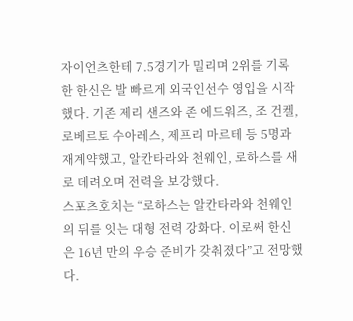자이언츠한테 7.5경기가 밀리며 2위를 기록한 한신은 발 빠르게 외국인선수 영입을 시작했다. 기존 제리 샌즈와 존 에드워즈, 조 건켈, 로베르토 수아레스, 제프리 마르테 등 5명과 재계약했고, 알칸타라와 천웨인, 로하스를 새로 데려오며 전력을 보강했다.
스포츠호치는 “로하스는 알칸타라와 천웨인의 뒤를 잇는 대형 전력 강화다. 이로써 한신은 16년 만의 우승 준비가 갖춰졌다”고 전망했다.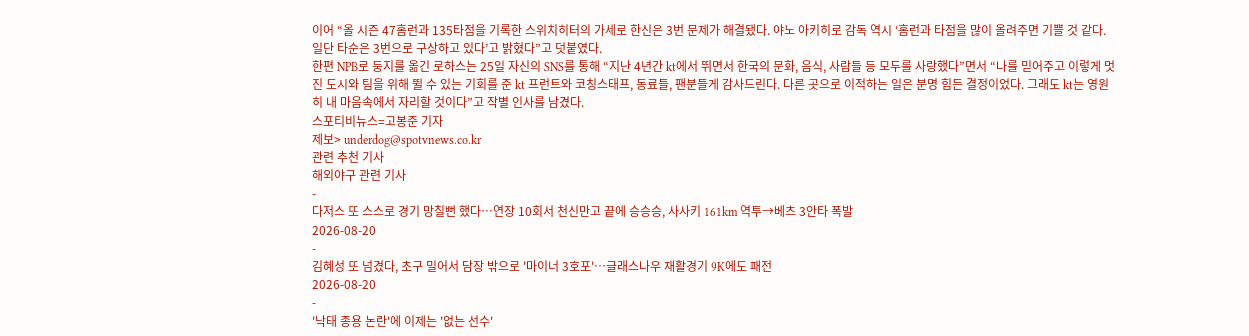이어 “올 시즌 47홈런과 135타점을 기록한 스위치히터의 가세로 한신은 3번 문제가 해결됐다. 야노 아키히로 감독 역시 ‘홈런과 타점을 많이 올려주면 기쁠 것 같다. 일단 타순은 3번으로 구상하고 있다’고 밝혔다”고 덧붙였다.
한편 NPB로 둥지를 옮긴 로하스는 25일 자신의 SNS를 통해 “지난 4년간 kt에서 뛰면서 한국의 문화, 음식, 사람들 등 모두를 사랑했다”면서 “나를 믿어주고 이렇게 멋진 도시와 팀을 위해 뛸 수 있는 기회를 준 kt 프런트와 코칭스태프, 동료들, 팬분들게 감사드린다. 다른 곳으로 이적하는 일은 분명 힘든 결정이었다. 그래도 kt는 영원히 내 마음속에서 자리할 것이다”고 작별 인사를 남겼다.
스포티비뉴스=고봉준 기자
제보> underdog@spotvnews.co.kr
관련 추천 기사
해외야구 관련 기사
-
다저스 또 스스로 경기 망칠뻔 했다…연장 10회서 천신만고 끝에 승승승, 사사키 161km 역투→베츠 3안타 폭발
2026-08-20
-
김혜성 또 넘겼다, 초구 밀어서 담장 밖으로 '마이너 3호포'…글래스나우 재활경기 9K에도 패전
2026-08-20
-
'낙태 종용 논란'에 이제는 '없는 선수'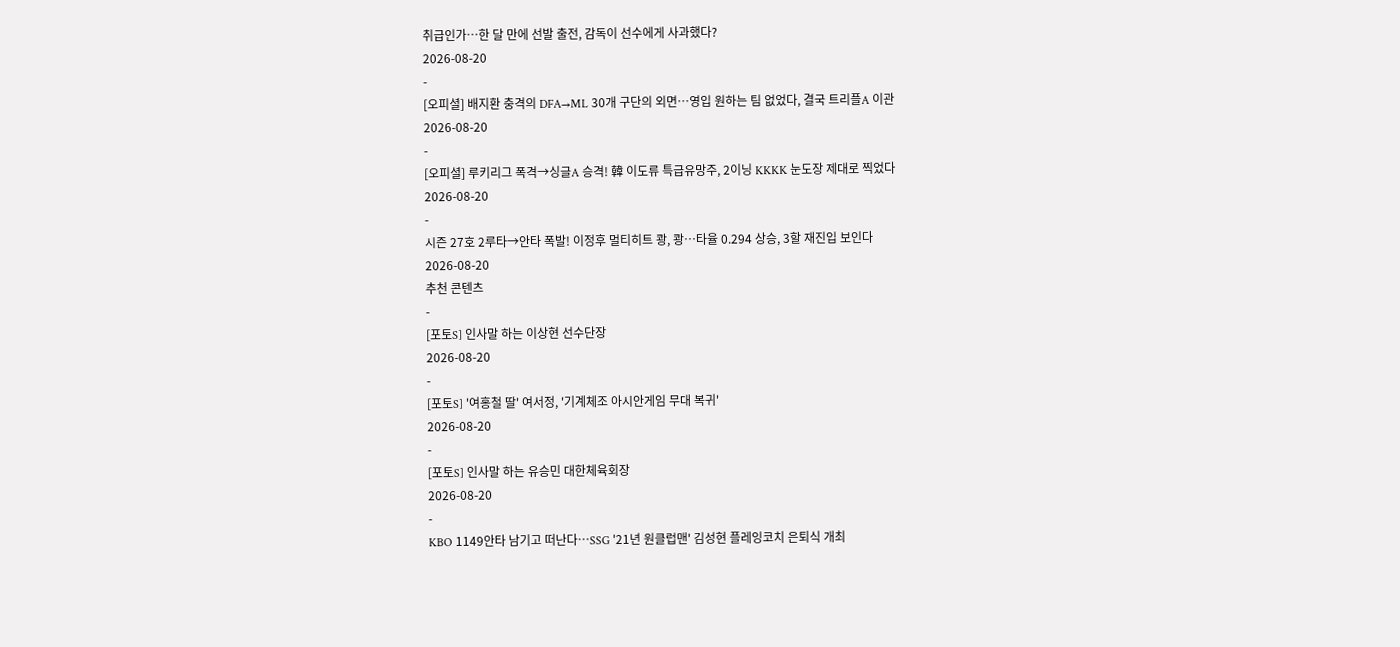취급인가…한 달 만에 선발 출전, 감독이 선수에게 사과했다?
2026-08-20
-
[오피셜] 배지환 충격의 DFA→ML 30개 구단의 외면…영입 원하는 팀 없었다, 결국 트리플A 이관
2026-08-20
-
[오피셜] 루키리그 폭격→싱글A 승격! 韓 이도류 특급유망주, 2이닝 KKKK 눈도장 제대로 찍었다
2026-08-20
-
시즌 27호 2루타→안타 폭발! 이정후 멀티히트 쾅, 쾅…타율 0.294 상승, 3할 재진입 보인다
2026-08-20
추천 콘텐츠
-
[포토S] 인사말 하는 이상현 선수단장
2026-08-20
-
[포토S] '여홍철 딸' 여서정, '기계체조 아시안게임 무대 복귀'
2026-08-20
-
[포토S] 인사말 하는 유승민 대한체육회장
2026-08-20
-
KBO 1149안타 남기고 떠난다…SSG '21년 원클럽맨' 김성현 플레잉코치 은퇴식 개최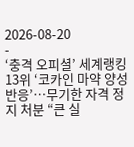2026-08-20
-
‘충격 오피셜’ 세계랭킹 13위 ‘코카인 마약 양성 반응’…무기한 자격 정지 처분 “큰 실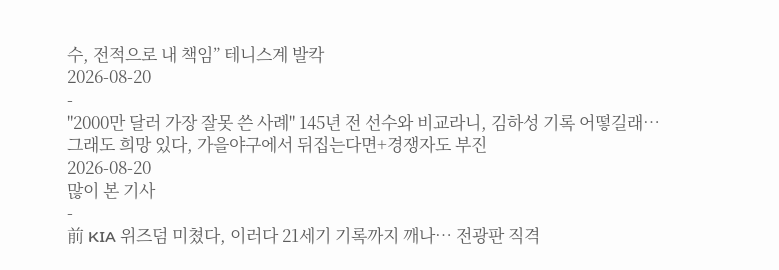수, 전적으로 내 책임” 테니스계 발칵
2026-08-20
-
"2000만 달러 가장 잘못 쓴 사례" 145년 전 선수와 비교라니, 김하성 기록 어떻길래…그래도 희망 있다, 가을야구에서 뒤집는다면+경쟁자도 부진
2026-08-20
많이 본 기사
-
前 KIA 위즈덤 미쳤다, 이러다 21세기 기록까지 깨나… 전광판 직격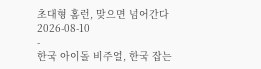초대형 홈런, 맞으면 넘어간다
2026-08-10
-
한국 아이돌 비주얼, 한국 잡는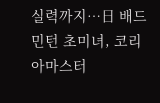실력까지…日 배드민턴 초미녀, 코리아마스터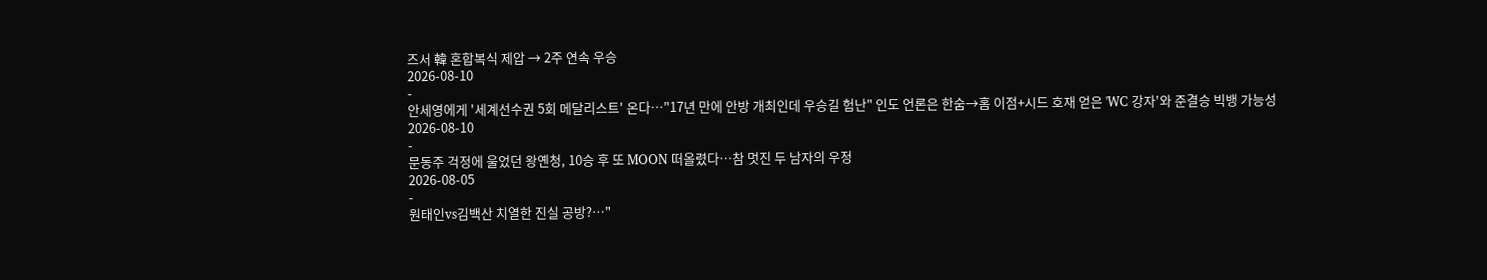즈서 韓 혼합복식 제압 → 2주 연속 우승
2026-08-10
-
안세영에게 '세계선수권 5회 메달리스트' 온다…"17년 만에 안방 개최인데 우승길 험난" 인도 언론은 한숨→홈 이점+시드 호재 얻은 'WC 강자'와 준결승 빅뱅 가능성
2026-08-10
-
문동주 걱정에 울었던 왕옌청, 10승 후 또 MOON 떠올렸다…참 멋진 두 남자의 우정
2026-08-05
-
원태인vs김백산 치열한 진실 공방?…"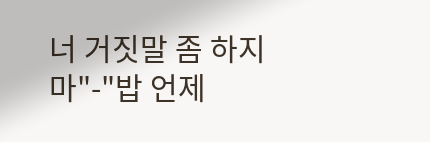너 거짓말 좀 하지 마"-"밥 언제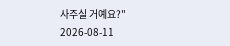사주실 거예요?"
2026-08-11